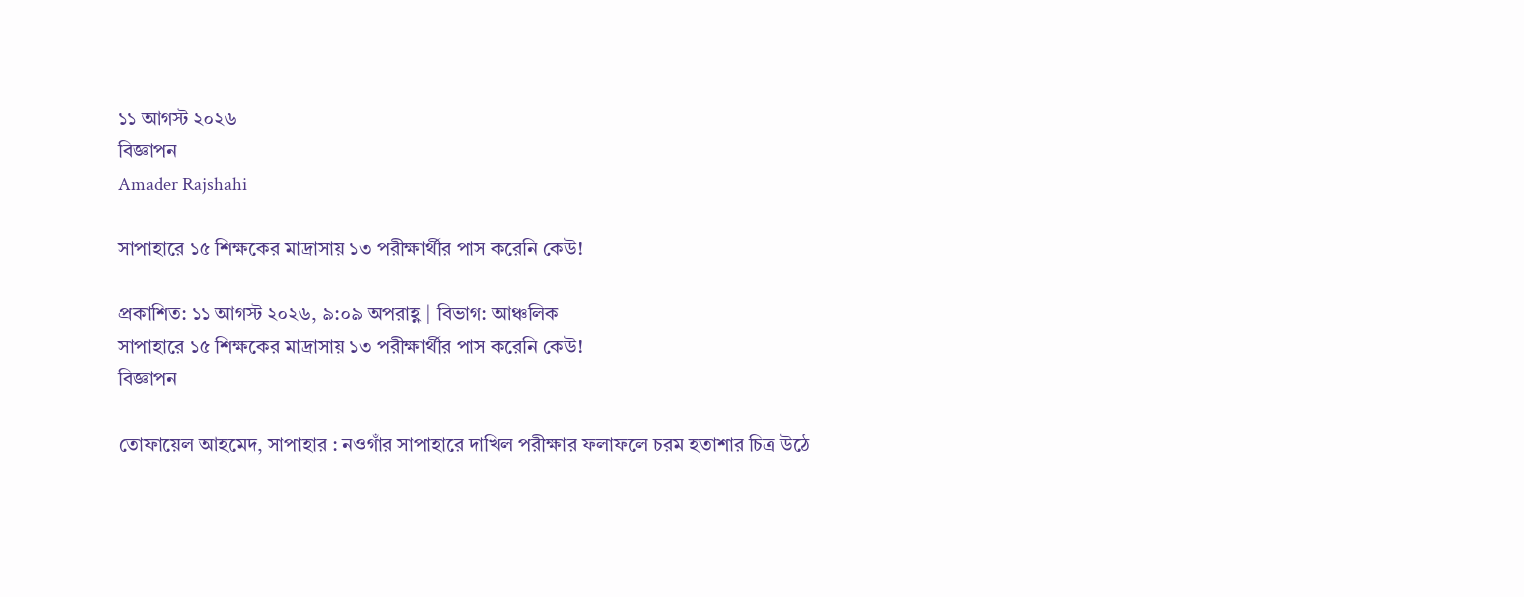১১ আগস্ট ২০২৬
বিজ্ঞাপন
Amader Rajshahi

সাপাহারে ১৫ শিক্ষকের মাদ্রাসায় ১৩ পরীক্ষার্থীর পাস করেনি কেউ!

প্রকাশিত: ১১ আগস্ট ২০২৬, ৯:০৯ অপরাহ্ণ | বিভাগ: আঞ্চলিক
সাপাহারে ১৫ শিক্ষকের মাদ্রাসায় ১৩ পরীক্ষার্থীর পাস করেনি কেউ!
বিজ্ঞাপন

তোফায়েল আহমেদ, সাপাহার : নওগাঁর সাপাহারে দাখিল পরীক্ষার ফলাফলে চরম হতাশার চিত্র উঠে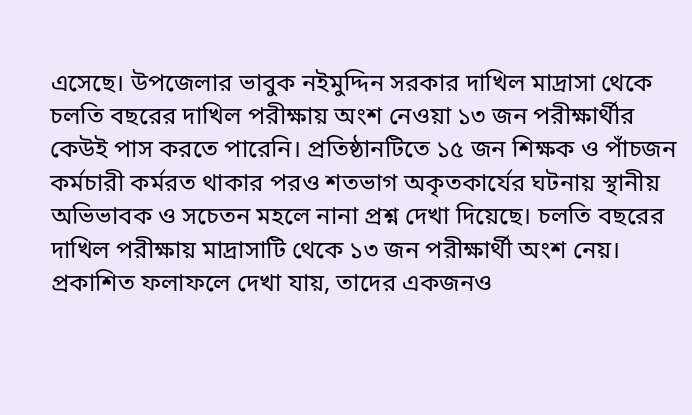এসেছে। উপজেলার ভাবুক নইমুদ্দিন সরকার দাখিল মাদ্রাসা থেকে চলতি বছরের দাখিল পরীক্ষায় অংশ নেওয়া ১৩ জন পরীক্ষার্থীর কেউই পাস করতে পারেনি। প্রতিষ্ঠানটিতে ১৫ জন শিক্ষক ও পাঁচজন কর্মচারী কর্মরত থাকার পরও শতভাগ অকৃতকার্যের ঘটনায় স্থানীয় অভিভাবক ও সচেতন মহলে নানা প্রশ্ন দেখা দিয়েছে। চলতি বছরের দাখিল পরীক্ষায় মাদ্রাসাটি থেকে ১৩ জন পরীক্ষার্থী অংশ নেয়। প্রকাশিত ফলাফলে দেখা যায়, তাদের একজনও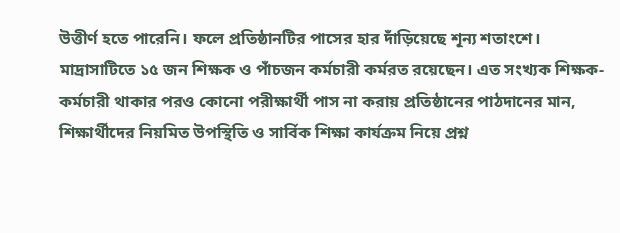উত্তীর্ণ হতে পারেনি। ফলে প্রতিষ্ঠানটির পাসের হার দাঁড়িয়েছে শূন্য শতাংশে।
মাদ্রাসাটিতে ১৫ জন শিক্ষক ও পাঁচজন কর্মচারী কর্মরত রয়েছেন। এত সংখ্যক শিক্ষক-কর্মচারী থাকার পরও কোনো পরীক্ষার্থী পাস না করায় প্রতিষ্ঠানের পাঠদানের মান, শিক্ষার্থীদের নিয়মিত উপস্থিতি ও সার্বিক শিক্ষা কার্যক্রম নিয়ে প্রশ্ন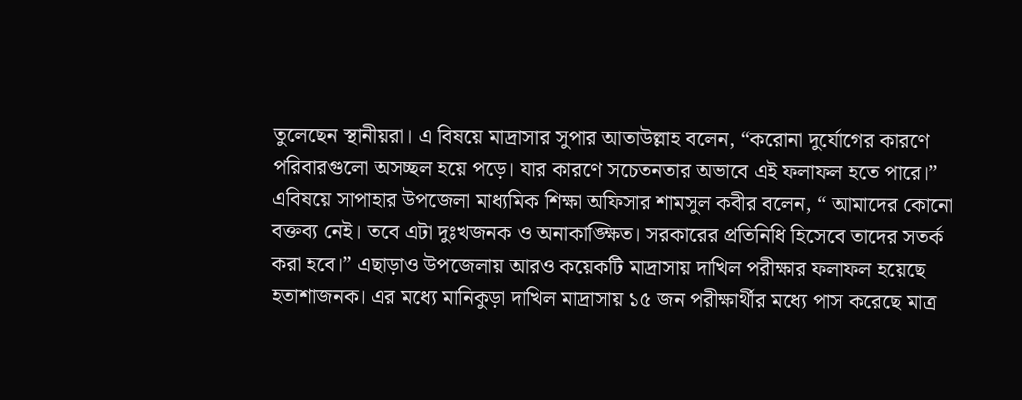তুলেছেন স্থানীয়রা। এ বিষয়ে মাদ্রাসার সুপার আতাউল্লাহ বলেন, “করোনা দুর্যোগের কারণে পরিবারগুলো অসচ্ছল হয়ে পড়ে। যার কারণে সচেতনতার অভাবে এই ফলাফল হতে পারে।”
এবিষয়ে সাপাহার উপজেলা মাধ্যমিক শিক্ষা অফিসার শামসুল কবীর বলেন, “ আমাদের কোনো বক্তব্য নেই। তবে এটা দুঃখজনক ও অনাকাঙ্ক্ষিত। সরকারের প্রতিনিধি হিসেবে তাদের সতর্ক করা হবে।” এছাড়াও উপজেলায় আরও কয়েকটি মাদ্রাসায় দাখিল পরীক্ষার ফলাফল হয়েছে হতাশাজনক। এর মধ্যে মানিকুড়া দাখিল মাদ্রাসায় ১৫ জন পরীক্ষার্থীর মধ্যে পাস করেছে মাত্র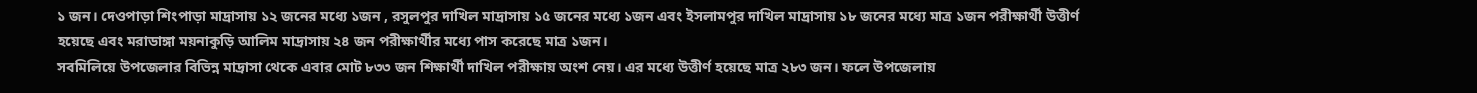১ জন। দেওপাড়া শিংপাড়া মাদ্রাসায় ১২ জনের মধ্যে ১জন , রসুলপুর দাখিল মাদ্রাসায় ১৫ জনের মধ্যে ১জন এবং ইসলামপুর দাখিল মাদ্রাসায় ১৮ জনের মধ্যে মাত্র ১জন পরীক্ষার্থী উত্তীর্ণ হয়েছে এবং মরাডাঙ্গা ময়নাকুড়ি আলিম মাদ্রাসায় ২৪ জন পরীক্ষার্থীর মধ্যে পাস করেছে মাত্র ১জন।
সবমিলিয়ে উপজেলার বিভিন্ন মাদ্রাসা থেকে এবার মোট ৮৩৩ জন শিক্ষার্থী দাখিল পরীক্ষায় অংশ নেয়। এর মধ্যে উত্তীর্ণ হয়েছে মাত্র ২৮৩ জন। ফলে উপজেলায়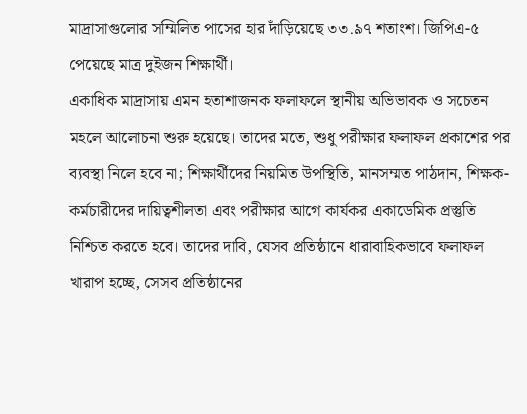মাদ্রাসাগুলোর সম্মিলিত পাসের হার দাঁড়িয়েছে ৩৩.৯৭ শতাংশ। জিপিএ-৫ পেয়েছে মাত্র দুইজন শিক্ষার্থী।
একাধিক মাদ্রাসায় এমন হতাশাজনক ফলাফলে স্থানীয় অভিভাবক ও সচেতন মহলে আলোচনা শুরু হয়েছে। তাদের মতে, শুধু পরীক্ষার ফলাফল প্রকাশের পর ব্যবস্থা নিলে হবে না; শিক্ষার্থীদের নিয়মিত উপস্থিতি, মানসম্মত পাঠদান, শিক্ষক-কর্মচারীদের দায়িত্বশীলতা এবং পরীক্ষার আগে কার্যকর একাডেমিক প্রস্তুতি নিশ্চিত করতে হবে। তাদের দাবি, যেসব প্রতিষ্ঠানে ধারাবাহিকভাবে ফলাফল খারাপ হচ্ছে, সেসব প্রতিষ্ঠানের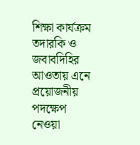শিক্ষা কার্যক্রম তদারকি ও জবাবদিহির আওতায় এনে প্রয়োজনীয় পদক্ষেপ নেওয়া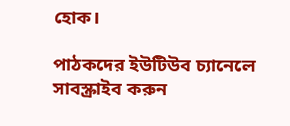হোক।

পাঠকদের ইউটিউব চ্যানেলে সাবস্ক্রাইব করুন